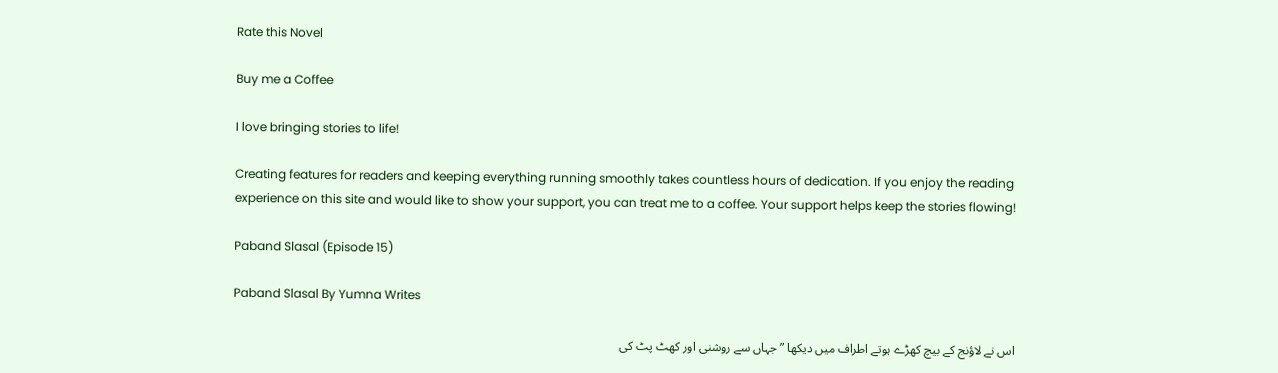Rate this Novel

Buy me a Coffee

I love bringing stories to life!

Creating features for readers and keeping everything running smoothly takes countless hours of dedication. If you enjoy the reading experience on this site and would like to show your support, you can treat me to a coffee. Your support helps keep the stories flowing!

Paband Slasal (Episode 15)

Paband Slasal By Yumna Writes

اس نے لاؤنج کے بیچ کھڑے ہوتے اطراف میں دیکھا ” جہاں سے روشنی اور کھٹ پٹ کی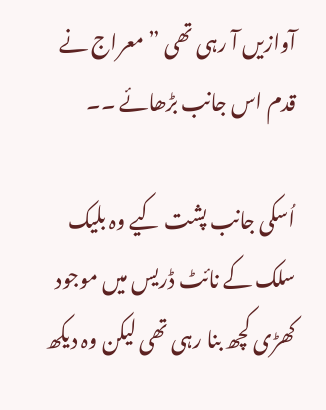آوازیں آ رہی تھی ” معراج نے قدم اس جانب بڑھائے ۔۔

اُسکی جانب پشت کیے وہ بلیک سلک کے نائٹ ڈریس میں موجود کھڑی کچھ بنا رہی تھی لیکن وہ دیکھ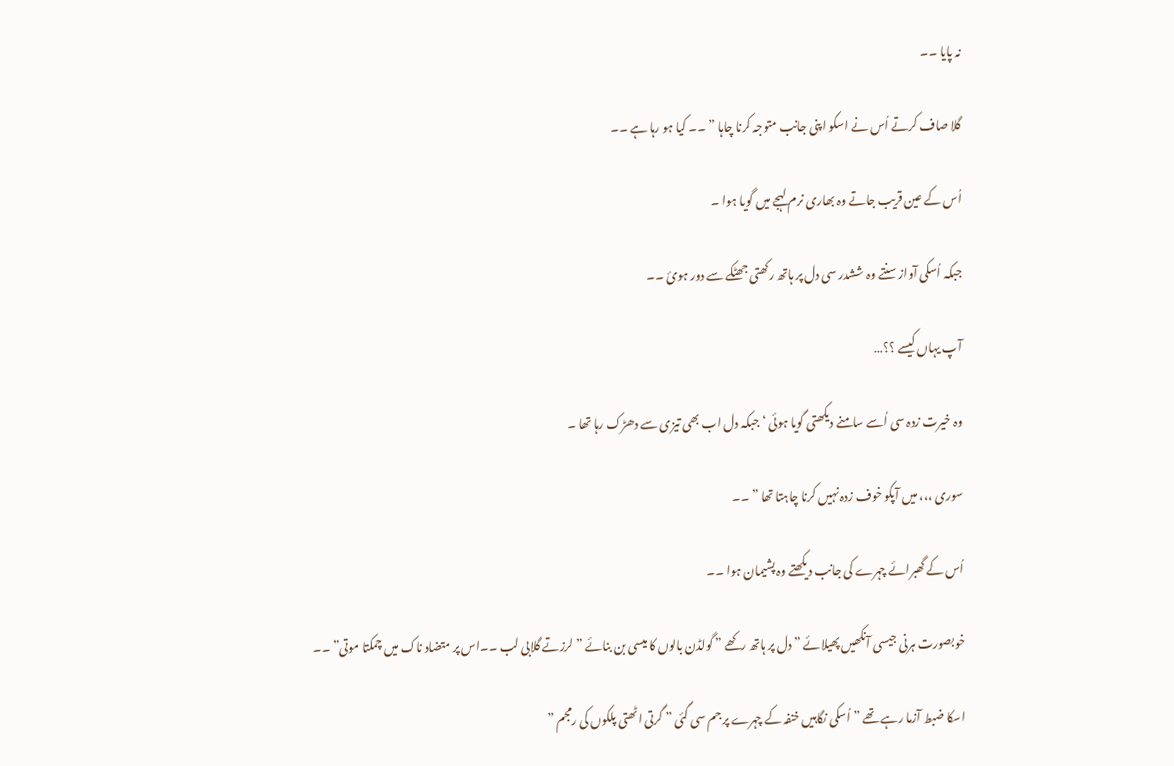نہ پایا ۔۔

گلا صاف کرتے اُس نے اسکو اپنی جانب متوجہ کرنا چاہا ” ۔۔ کیا ہو رہا ہے ۔۔

اُس کے عین قریب جاتے وہ بھاری نرم لہجے میں گویا ہوا ۔

جبکہ اُسکی آواز سنتے وہ ششدر سی دل پر ہاتھ رکھتی جھٹکے سے دور ہوئ ۔۔

آپ یہاں کیسے ؟؟…

وہ خیرت زدہ سی اُسے سامنے دیکھتی گویا ہوئی ‘ جبکہ دل اب بھی تیزی سے دھڑک رہا تھا ۔

سوری ،،، میں آپکو خوف زدہ نہیں کرنا چاہتا تھا ” ۔۔

اُس کے گھبرائے چہرے کی جانب دیکھتے وہ پشیمان ہوا ۔۔

خوبصورت ہرنی جیسی آنکھیں پھیلائے ” دل پر ہاتھ رکھے ” گولڈن بالوں کا میسی بن بنائے ” لرزتے گلابی لب ۔۔اس پر متضاد ناک میں چمکتا موتی” ۔۔

اسکا ضبط آزما رہے تھے ” اُسکی نگاہیں خنفہ کے چہرے پر جم سی گئی ” گرتی اٹھتی پلکوں کی رمجم ”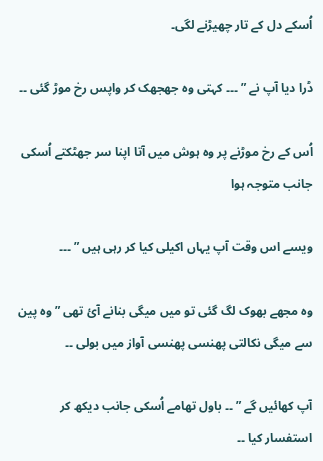اُسکے دل کے تار چھیڑنے لگی۔

ڈرا دیا آپ نے ” ۔۔۔ کہتی وہ جھجھک کر واپس رخ موڑ گئی ۔۔

اُس کے رخ موڑنے پر وہ ہوش میں آتا اپنا سر جھٹکتے اُسکی جانب متوجہ ہوا

ویسے اس وقت آپ یہاں اکیلی کیا کر رہی ہیں ” ۔۔۔

وہ مجھے بھوک لگ گئی تو میں میگی بنانے آئ تھی ” وہ پین سے میگی نکالتی پھنسی پھنسی آواز میں بولی ۔۔

آپ کھائیں گے ” ۔۔ باول تھامے اُسکی جانب دیکھ کر استفسار کیا ۔۔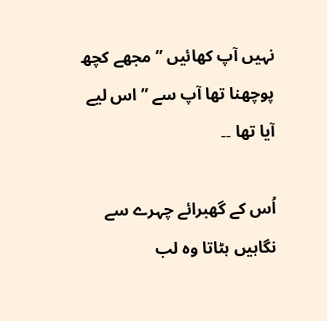نہیں آپ کھائیں ” مجھے کچھ پوچھنا تھا آپ سے ” اس لیے آیا تھا ۔۔

اُس کے گھبرائے چہرے سے نگاہیں ہٹاتا وہ لب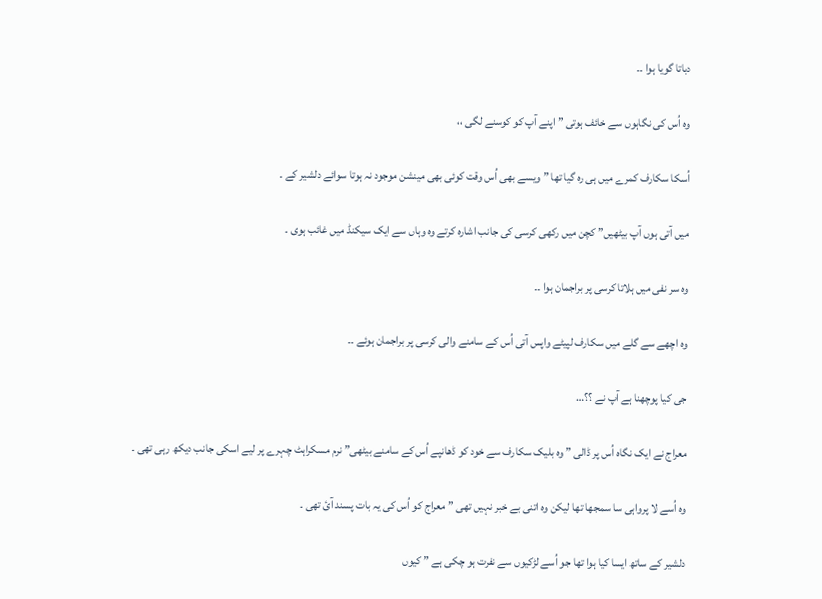دباتا گویا ہوا ۔۔

وہ اُس کی نگاہوں سے خائف ہوتی ” اپنے آپ کو کوسنے لگی ،،

اُسکا سکارف کمرے میں ہی رہ گیا تھا ” ویسے بھی اُس وقت کوئی بھی مینشن موجود نہ ہوتا سوائے دلشیر کے ۔

میں آتی ہوں آپ بیٹھیں” کچن میں رکھی کرسی کی جانب اشارہ کرتے وہ وہاں سے ایک سیکنڈ میں غائب ہوی ۔

وہ سر نفی میں ہلاتا کرسی پر براجمان ہوا ۔۔

وہ اچھے سے گلے میں سکارف لپیٹے واپس آتی اُس کے سامنے والی کرسی پر براجمان ہوئے ۔۔

جی کیا پوچھنا ہے آپ نے ؟؟…

معراج نے ایک نگاہ اُس پر ڈالی ” وہ بلیک سکارف سے خود کو ڈھانپے اُس کے سامنے بیٹھی” نرم مسکراہٹ چہرے پر لیے اسکی جانب دیکھ رہی تھی ۔

وہ اُسے لا پرواہی سا سمجھا تھا لیکن وہ اتنی بے خبر نہیں تھی ” معراج کو اُس کی یہ بات پسند آئ تھی ۔

دلشیر کے ساتھ ایسا کیا ہوا تھا جو اُسے لڑکیوں سے نفرت ہو چکی ہے ” کیوں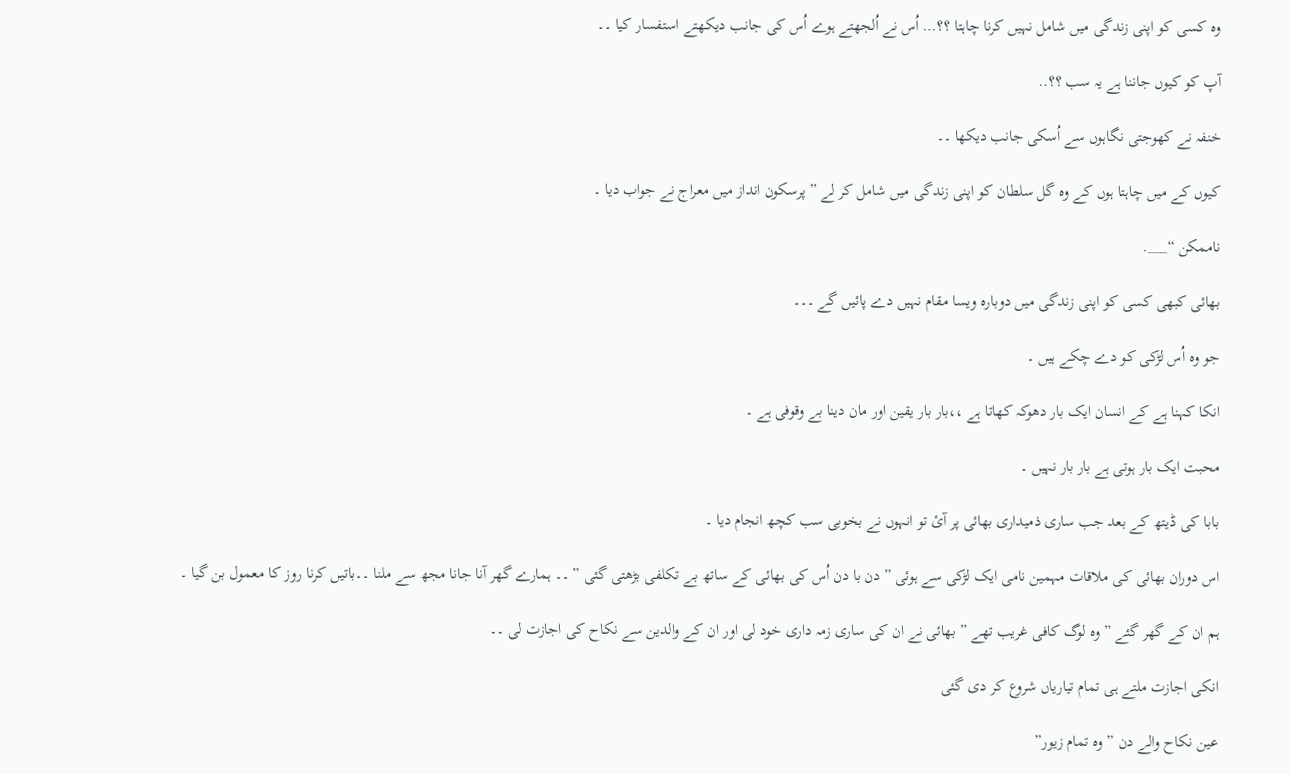وہ کسی کو اپنی زندگی میں شامل نہیں کرنا چاہتا ؟؟… اُس نے اُلجھتے ہوے اُس کی جانب دیکھتے استفسار کیا ۔۔

آپ کو کیوں جاننا ہے یہ سب ؟؟..

خنفہ نے کھوجتی نگاہوں سے اُسکی جانب دیکھا ۔۔

کیوں کے میں چاہتا ہوں کے وہ گل سلطان کو اپنی زندگی میں شامل کر لے ” پرسکون انداز میں معراج نے جواب دیا ۔

ناممکن “___.

بھائی کبھی کسی کو اپنی زندگی میں دوبارہ ویسا مقام نہیں دے پائیں گے ۔۔۔

جو وہ اُس لڑکی کو دے چکے ہیں ۔

انکا کہنا ہے کے انسان ایک بار دھوکہ کھاتا ہے ،،بار بار یقین اور مان دینا بے وقوفی ہے ۔

محبت ایک بار ہوتی ہے بار بار نہیں ۔

بابا کی ڈیتھ کے بعد جب ساری ذمیداری بھائی پر آئ تو انہوں نے بخوبی سب کچھ انجام دیا ۔

اس دوران بھائی کی ملاقات مہمین نامی ایک لڑکی سے ہوئی ” دن با دن اُس کی بھائی کے ساتھ بے تکلفی بڑھتی گئی ” ۔۔ ہمارے گھر آنا جانا مجھ سے ملنا ۔۔باتیں کرنا روز کا معمول بن گیا ۔

ہم ان کے گھر گئے ” وہ لوگ کافی غریب تھے ” بھائی نے ان کی ساری زمہ داری خود لی اور ان کے والدین سے نکاح کی اجازت لی ۔۔

انکی اجازت ملتے ہی تمام تیاریاں شروع کر دی گئی

عین نکاح والے دن ” وہ تمام زیور”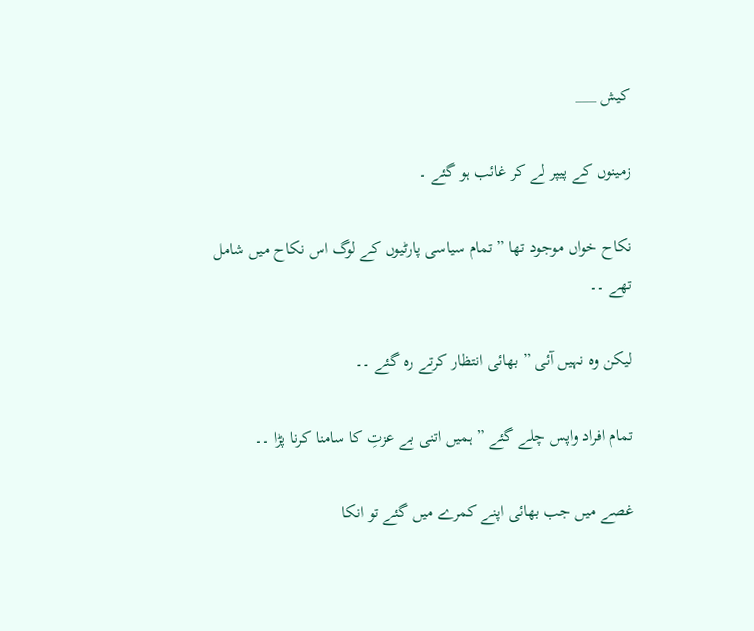کیش ___

زمینوں کے پیپر لے کر غائب ہو گئے ۔

نکاح خواں موجود تھا ” تمام سیاسی پارٹیوں کے لوگ اس نکاح میں شامل تھے ۔۔

لیکن وہ نہیں آئی ” بھائی انتظار کرتے رہ گئے ۔۔

تمام افراد واپس چلے گئے ” ہمیں اتنی بے عزتِ کا سامنا کرنا پڑا ۔۔

غصے میں جب بھائی اپنے کمرے میں گئے تو انکا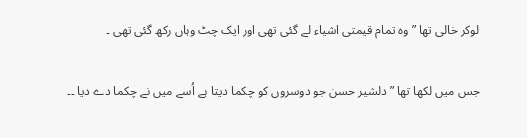لوکر خالی تھا ” وہ تمام قیمتی اشیاء لے گئی تھی اور ایک چٹ وہاں رکھ گئی تھی ۔

جس میں لکھا تھا ” دلشیر حسن جو دوسروں کو چکما دیتا ہے اُسے میں نے چکما دے دیا ۔۔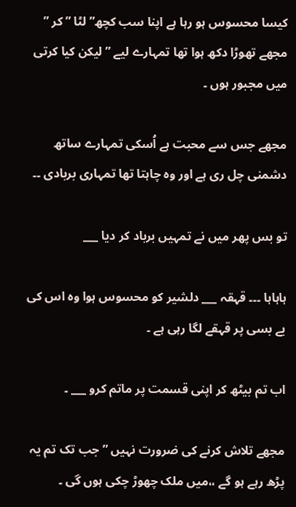کیسا محسوس ہو رہا ہے اپنا سب کچھ” لٹا ” کر ” مجھے تھوڑا دکھ ہوا تھا تمہارے لیے ” لیکن کیا کرتی میں مجبور ہوں ۔

مجھے جس سے محبت ہے اُسکی تمہارے ساتھ دشمنی چل ری ہے اور وہ چاہتا تھا تمہاری بربادی ۔۔

تو بس پھر میں نے تمہیں برباد کر دیا ___

ہاہاہا ۔۔۔ قہقہ ___ دلشیر کو محسوس ہوا وہ اس کی بے بسی پر قہقے لگا رہی ہے ۔

اب تم بیٹھ کر اپنی قسمت پر ماتم کرو ___ ۔

مجھے تلاش کرنے کی ضرورت نہیں ” جب تک تم یہ پڑھ رہے ہو گے ،،میں ملک چھوڑ چکی ہوں گی ۔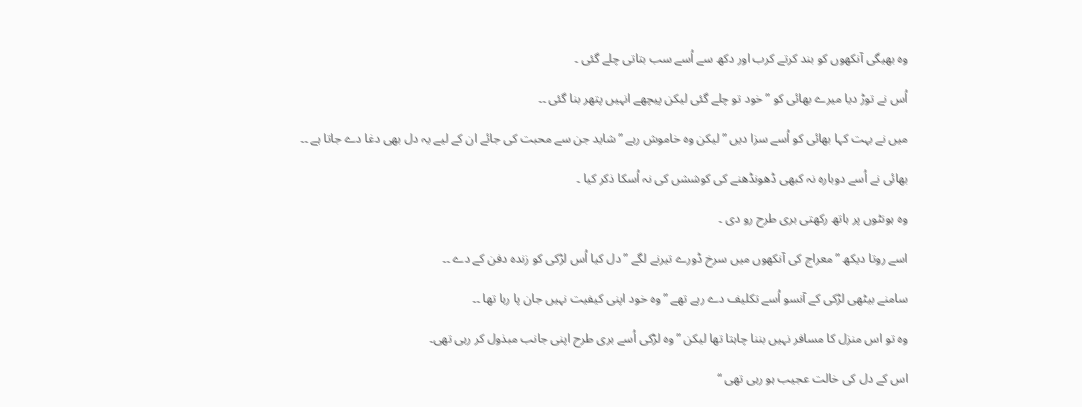وہ بھیگی آنکھوں کو بند کرتے کرب اور دکھ سے اُسے سب بتاتی چلے گئی ۔

اُس نے توڑ دیا میرے بھائی کو ” خود تو چلے گئی لیکن پیچھے انہیں پتھر بنا گئی ۔۔

میں نے بہت کہا بھائی کو اُسے سزا دیں ” لیکن وہ خاموش رہے ” شاید جن سے محبت کی جائے ان کے لیے یہ دل بھی دغا دے جاتا ہے ۔۔

بھائی نے اُسے دوبارہ نہ کبھی ڈھونڈھنے کی کوششں کی نہ اُسکا ذکر کیا ۔

وہ ہونٹوں پر ہاتھ رکھتی بری طرح رو دی ۔

اسے روتا دیکھ ” معراج کی آنکھوں میں سرخ ڈورے تیرنے لگے ” دل کیا اُس لڑکی کو زندہ دفن کے دے ۔۔

سامنے بیٹھی لڑکی کے آنسو اُسے تکلیف دے رہے تھے ” وہ خود اپنی کیفیت نہیں جان پا رہا تھا ۔۔

وہ تو اس منزل کا مسافر نہیں بننا چاہتا تھا لیکن ” وہ لڑکی اُسے بری طرح اپنی جانب مبذول کر رہی تھی۔

اس کے دل کی خالت عجیب ہو رہی تھی “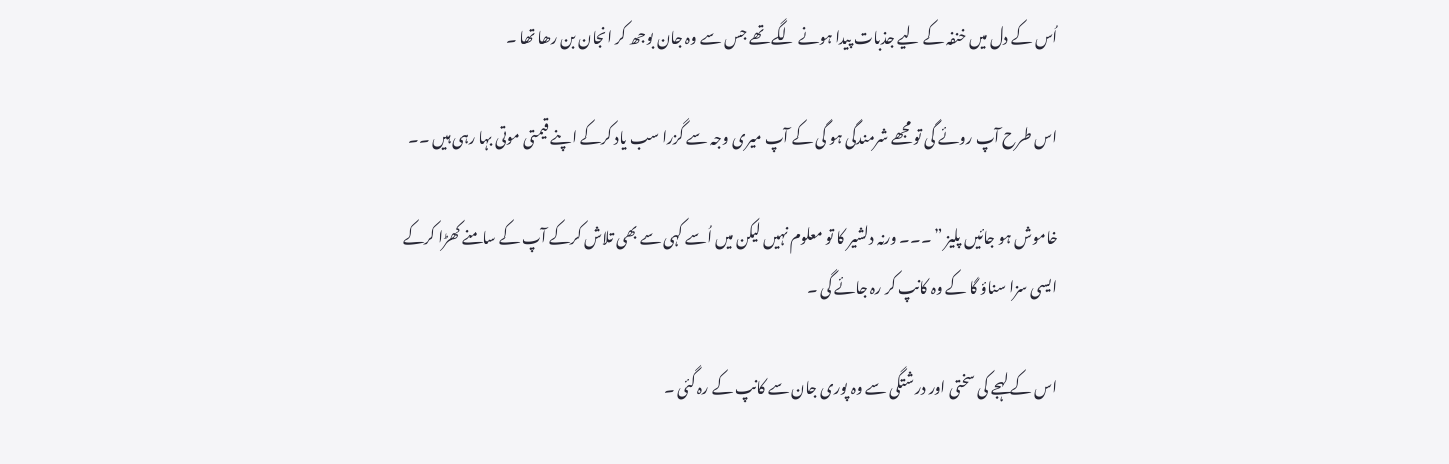اُس کے دل میں خنفہ کے لیے جذبات پیدا ہونے لگے تھے جس سے وہ جان بوجھ کر انجان بن رھا تھا ۔

اس طرح آپ روئے گی تو مجھے شرمندگی ہو گی کے آپ میری وجہ سے گزرا سب یاد کرکے اپنے قیمتی موتی بہا رہی ہیں ۔۔

خاموش ہو جائیں پلیز ” ۔۔۔ ورنہ دلشیر کا تو معلوم نہیں لیکن میں اُسے کہی سے بھی تلاش کرکے آپ کے سامنے کھڑا کرکے ایسی سزا سناؤ گا کے وہ کانپ کر رہ جائے گی ۔

اس کے لہجے کی سختی اور درشتگی سے وہ پوری جان سے کانپ کے رہ گئی ۔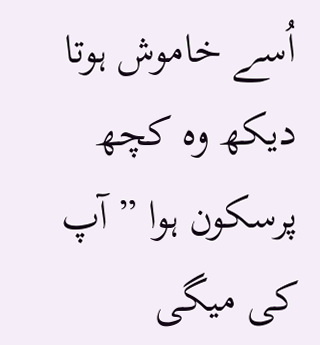اُسے خاموش ہوتا دیکھ وہ کچھ پرسکون ہوا ” آپ کی میگی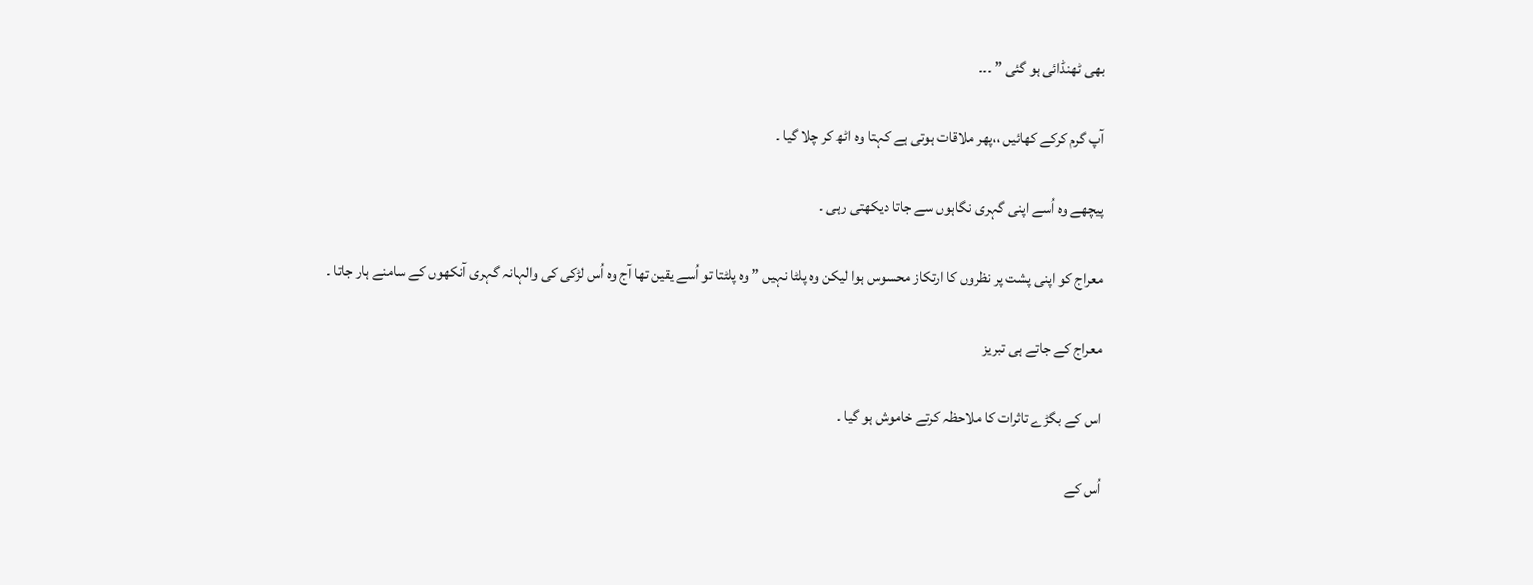بھی ٹھنڈائی ہو گئی ” ۔۔۔

آپ گرم کرکے کھائیں ،،پھر ملاقات ہوتی ہے کہتا وہ اٹھ کر چلا گیا ۔

پیچھے وہ اُسے اپنی گہری نگاہوں سے جاتا دیکھتی رہی ۔

معراج کو اپنی پشت پر نظروں کا ارتکاز محسوس ہوا لیکن وہ پلٹا نہیں ” وہ پلٹتا تو اُسے یقین تھا آج وہ اُس لڑکی کی والہانہ گہری آنکھوں کے سامنے ہار جاتا ۔

معراج کے جاتے ہی تبریز

اس کے بگڑے تاثرات کا ملاحظہ کرتے خاموش ہو گیا ۔

اُس کے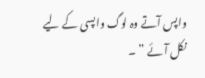واپس آتے وہ لوگ واپسی کے لیے نکل آئے ” ۔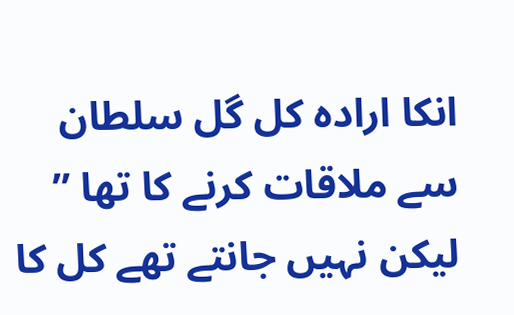انکا ارادہ کل گل سلطان سے ملاقات کرنے کا تھا ” لیکن نہیں جانتے تھے کل کا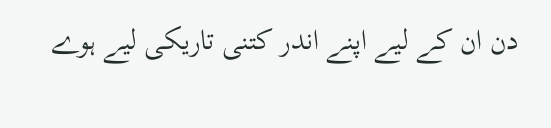دن ان کے لیے اپنے اندر کتنی تاریکی لیے ہوے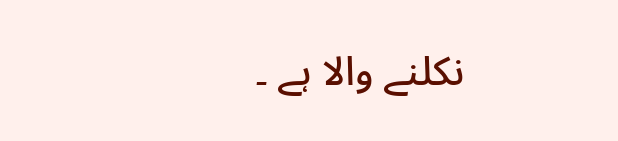نکلنے والا ہے ۔